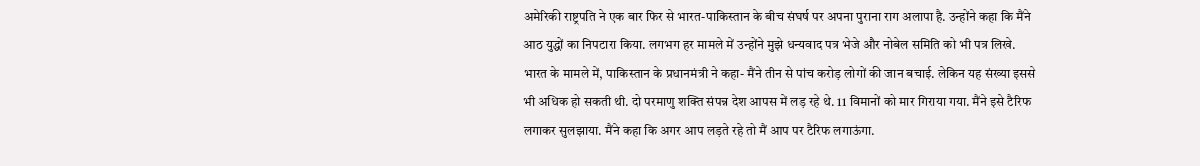अमेरिकी राष्ट्रपति ने एक बार फिर से भारत-पाकिस्तान के बीच संघर्ष पर अपना पुराना राग अलापा है. उन्होंने कहा कि मैंने आठ युद्धों का निपटारा किया. लगभग हर मामले में उन्होंने मुझे धन्यवाद पत्र भेजे और नोबेल समिति को भी पत्र लिखे. भारत के मामले में, पाकिस्तान के प्रधानमंत्री ने कहा- मैंने तीन से पांच करोड़ लोगों की जान बचाई. लेकिन यह संख्या इससे भी अधिक हो सकती थी. दो परमाणु शक्ति संपन्न देश आपस में लड़ रहे थे. 11 विमानों को मार गिराया गया. मैंने इसे टैरिफ लगाकर सुलझाया. मैंने कहा कि अगर आप लड़ते रहे तो मैं आप पर टैरिफ लगाऊंगा.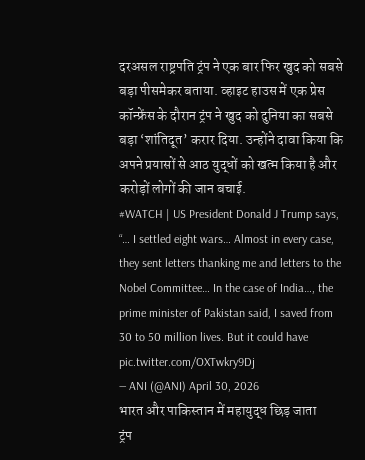दरअसल राष्ट्रपति ट्रंप ने एक बार फिर खुद को सबसे बड़ा पीसमेकर बताया. व्हाइट हाउस में एक प्रेस कॉन्फ्रेंस के दौरान ट्रंप ने खुद को दुनिया का सबसे बड़ा ‘शांतिदूत’ करार दिया. उन्होंने दावा किया कि अपने प्रयासों से आठ युद्धों को खत्म किया है और करोड़ों लोगों की जान बचाई.
#WATCH | US President Donald J Trump says, “… I settled eight wars… Almost in every case, they sent letters thanking me and letters to the Nobel Committee… In the case of India…, the prime minister of Pakistan said, I saved from 30 to 50 million lives. But it could have pic.twitter.com/OXTwkry9Dj
— ANI (@ANI) April 30, 2026
भारत और पाकिस्तान में महायुद्ध छिड़ जाता
ट्रंप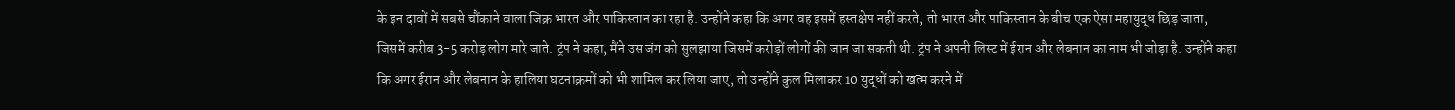के इन दावों में सबसे चौंकाने वाला जिक्र भारत और पाकिस्तान का रहा है. उन्होंने कहा कि अगर वह इसमें हस्तक्षेप नहीं करते, तो भारत और पाकिस्तान के बीच एक ऐसा महायुद्ध छिड़ जाता, जिसमें करीब 3-5 करोड़ लोग मारे जाते. ट्रंप ने कहा, मैंने उस जंग को सुलझाया जिसमें करोड़ों लोगों की जान जा सकती थी. ट्रंप ने अपनी लिस्ट में ईरान और लेबनान का नाम भी जोड़ा है. उन्होंने कहा कि अगर ईरान और लेबनान के हालिया घटनाक्रमों को भी शामिल कर लिया जाए, तो उन्होंने कुल मिलाकर 10 युद्धों को खत्म करने में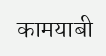कामयाबी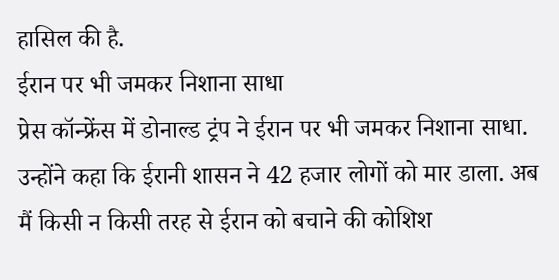हासिल की है.
ईरान पर भी जमकर निशाना साधा
प्रेस कॉन्फ्रेंस में डोनाल्ड ट्रंप ने ईरान पर भी जमकर निशाना साधा. उन्होंने कहा कि ईरानी शासन ने 42 हजार लोगों को मार डाला. अब मैं किसी न किसी तरह से ईरान को बचाने की कोशिश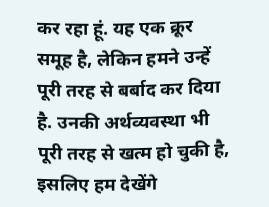कर रहा हूं. यह एक क्रूर समूह है, लेकिन हमने उन्हें पूरी तरह से बर्बाद कर दिया है. उनकी अर्थव्यवस्था भी पूरी तरह से खत्म हो चुकी है, इसलिए हम देखेंगे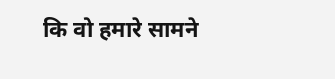कि वो हमारे सामने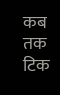कब तक टिक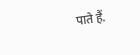पाते हैं.